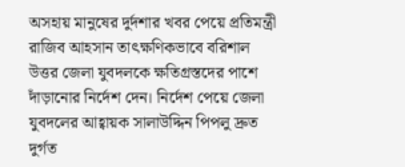অসহায় মানুষের দুর্দশার খবর পেয়ে প্রতিমন্ত্রী রাজিব আহসান তাৎক্ষণিকভাবে বরিশাল উত্তর জেলা যুবদলকে ক্ষতিগ্রস্তদের পাশে দাঁড়ানোর নির্দেশ দেন। নির্দেশ পেয়ে জেলা যুবদলের আহ্বায়ক সালাউদ্দিন পিপলু দ্রুত দুর্গত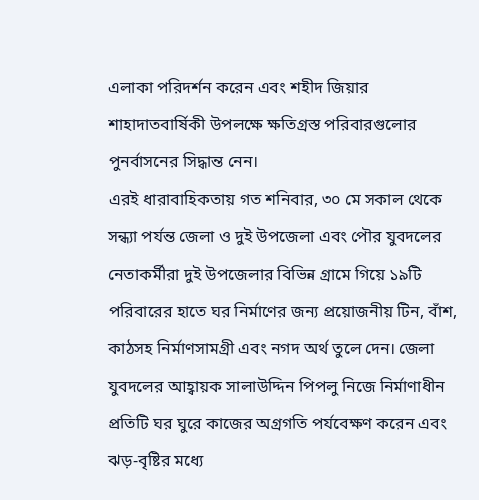এলাকা পরিদর্শন করেন এবং শহীদ জিয়ার শাহাদাতবার্ষিকী উপলক্ষে ক্ষতিগ্রস্ত পরিবারগুলোর পুনর্বাসনের সিদ্ধান্ত নেন।
এরই ধারাবাহিকতায় গত শনিবার, ৩০ মে সকাল থেকে সন্ধ্যা পর্যন্ত জেলা ও দুই উপজেলা এবং পৌর যুবদলের নেতাকর্মীরা দুই উপজেলার বিভিন্ন গ্রামে গিয়ে ১৯টি পরিবারের হাতে ঘর নির্মাণের জন্য প্রয়োজনীয় টিন, বাঁশ, কাঠসহ নির্মাণসামগ্রী এবং নগদ অর্থ তুলে দেন। জেলা যুবদলের আহ্বায়ক সালাউদ্দিন পিপলু নিজে নির্মাণাধীন প্রতিটি ঘর ঘুরে কাজের অগ্রগতি পর্যবেক্ষণ করেন এবং ঝড়-বৃষ্টির মধ্যে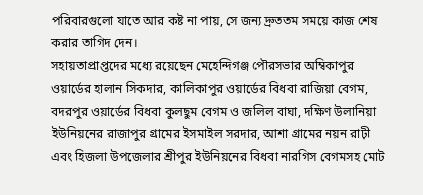পরিবারগুলো যাতে আর কষ্ট না পায়, সে জন্য দ্রুততম সময়ে কাজ শেষ করার তাগিদ দেন।
সহায়তাপ্রাপ্তদের মধ্যে রয়েছেন মেহেন্দিগঞ্জ পৌরসভার অম্বিকাপুর ওয়ার্ডের হালান সিকদার, কালিকাপুর ওয়ার্ডের বিধবা রাজিয়া বেগম, বদরপুর ওয়ার্ডের বিধবা কুলছুম বেগম ও জলিল বাঘা, দক্ষিণ উলানিয়া ইউনিয়নের রাজাপুর গ্রামের ইসমাইল সরদার, আশা গ্রামের নয়ন রাঢ়ী এবং হিজলা উপজেলার শ্রীপুর ইউনিয়নের বিধবা নারগিস বেগমসহ মোট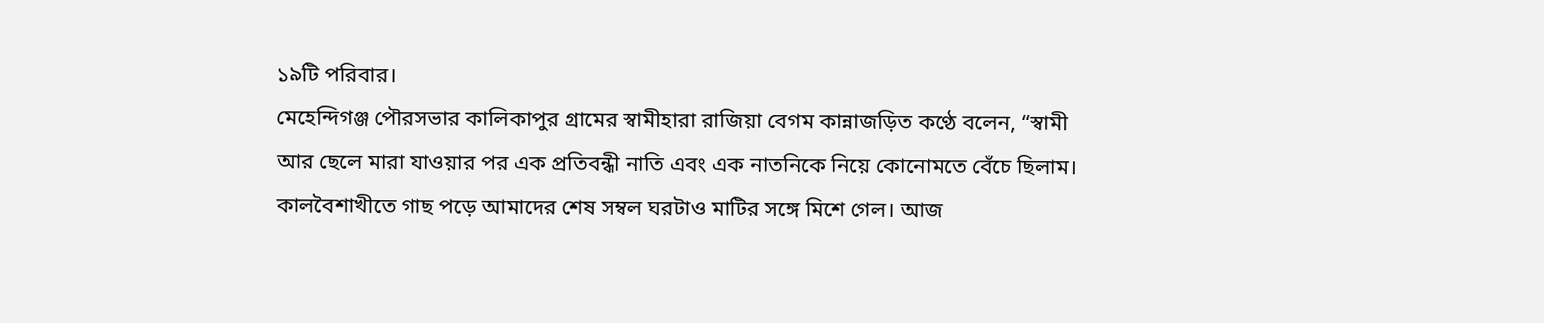১৯টি পরিবার।
মেহেন্দিগঞ্জ পৌরসভার কালিকাপুর গ্রামের স্বামীহারা রাজিয়া বেগম কান্নাজড়িত কণ্ঠে বলেন, “স্বামী আর ছেলে মারা যাওয়ার পর এক প্রতিবন্ধী নাতি এবং এক নাতনিকে নিয়ে কোনোমতে বেঁচে ছিলাম। কালবৈশাখীতে গাছ পড়ে আমাদের শেষ সম্বল ঘরটাও মাটির সঙ্গে মিশে গেল। আজ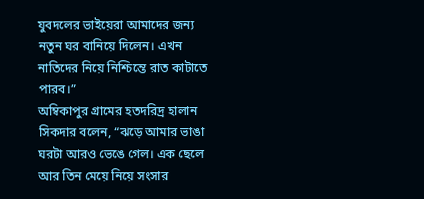যুবদলের ভাইয়েরা আমাদের জন্য নতুন ঘর বানিয়ে দিলেন। এখন নাতিদের নিয়ে নিশ্চিন্তে রাত কাটাতে পারব।”
অম্বিকাপুর গ্রামের হতদরিদ্র হালান সিকদার বলেন, “ঝড়ে আমার ভাঙা ঘরটা আরও ভেঙে গেল। এক ছেলে আর তিন মেয়ে নিয়ে সংসার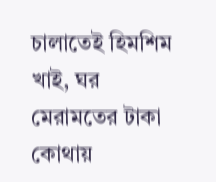চালাতেই হিমশিম খাই, ঘর মেরামতের টাকা কোথায়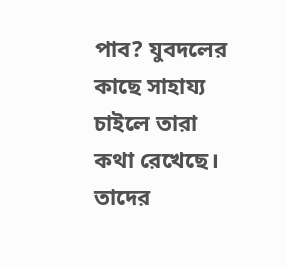পাব? যুবদলের কাছে সাহায্য চাইলে তারা কথা রেখেছে। তাদের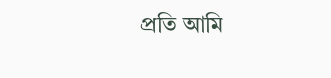প্রতি আমি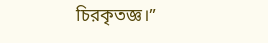চিরকৃতজ্ঞ।”